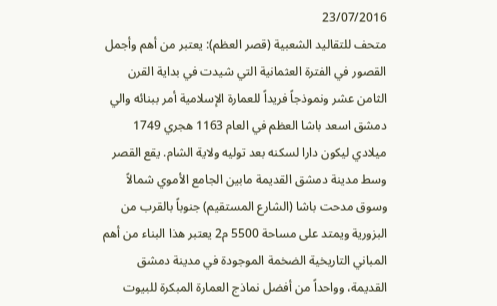23/07/2016
متحف للتقاليد الشعبية (قصر العظم): يعتبر من أهم وأجمل القصور في الفترة العثمانية التي شيدت في بداية القرن الثامن عشر ونموذجاً فريداً للعمارة الإسلامية أمر ببنائه والي دمشق اسعد باشا العظم في العام 1163 هجري 1749 ميلادي ليكون دارا لسكنه بعد توليه ولاية الشام. يقع القصر وسط مدينة دمشق القديمة مابين الجامع الأموي شمالاً وسوق مدحت باشا (الشارع المستقيم) جنوباً بالقرب من البزورية ويمتد على مساحة 5500 م2 يعتبر هذا البناء من أهم المباني التاريخية الضخمة الموجودة في مدينة دمشق القديمة، وواحداً من أفضل نماذج العمارة المبكرة للبيوت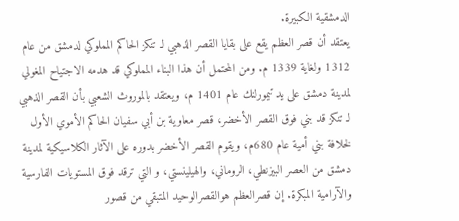الدمشقية الكبيرة.
يعتقد أن قصر العظم يقع على بقايا القصر الذهبي لـ تنكز الحاكم المملوكي لدمشق من عام 1312 ولغاية 1339 م. ومن المحتمل أن هذا البناء المملوكي قد هدمه الاجتياح المغولي لمدينة دمشق على يد تيمورلنك عام 1401 م، ويعتقد بالموروث الشعبي بأن القصر الذهبي لـ تنكز قد بني فوق القصر الأخضر، قصر معاوية بن أبي سفيان الحاكم الأموي الأول لخلافة بني أمية عام 680م، ويقوم القصر الأخضر بدوره على الآثار الكلاسيكية لمدينة دمشق من العصر البيزنطي، الروماني، والهيلينستي، و التي ترقد فوق المستويات الفارسية والآرامية المبكرة. إن قصرالعظم هوالقصرالوحيد المتبقي من قصور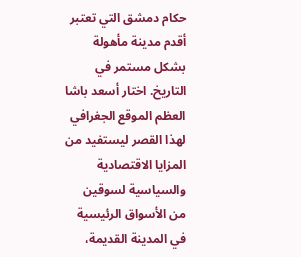حكام دمشق التي تعتبر أقدم مدينة مأهولة بشكل مستمر في التاريخ. اختار أسعد باشا العظم الموقع الجغرافي لهذا القصر ليستفيد من المزايا الاقتصادية والسياسية لسوقين من الأسواق الرئيسية في المدينة القديمة،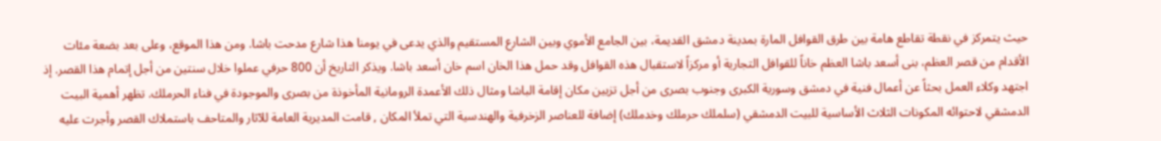حيث يتمركز في نقطة تقاطع هامة بين طرق القوافل المارة بمدينة دمشق القديمة، بين الجامع الأموي وبين الشارع المستقيم والذي يدعى في يومنا هذا شارع مدحت باشا. ومن هذا الموقع، وعلى بعد بضعة مئات الأقدام من قصر العظم، بنى أسعد باشا العظم خاناً للقوافل التجارية أو مركزاً لاستقبال هذه القوافل وقد حمل هذا الخان اسم خان أسعد باشا. ويذكر التاريخ أن 800 حرفي عملوا خلال سنتين من أجل إتمام هذا القصر. إذ اجتهد وكلاء العمل بحثاً عن أعمال فنية في دمشق وسورية الكبرى وجنوب بصرى من أجل تزيين مكان إقامة الباشا ومثال ذلك الأعمدة الرومانية المأخوذة من بصرى والموجودة في فناء الحرملك. تظهر أهمية البيت الدمشقي لاحتوائه المكونات الثلاث الأساسية للبيت الدمشقي (سلملك حرملك وخدملك) إضافة للعناصر الزخرفية والهندسية التي تملأ المكان , قامت المديرية العامة للآثار والمتاحف باستملاك القصر وأجرت عليه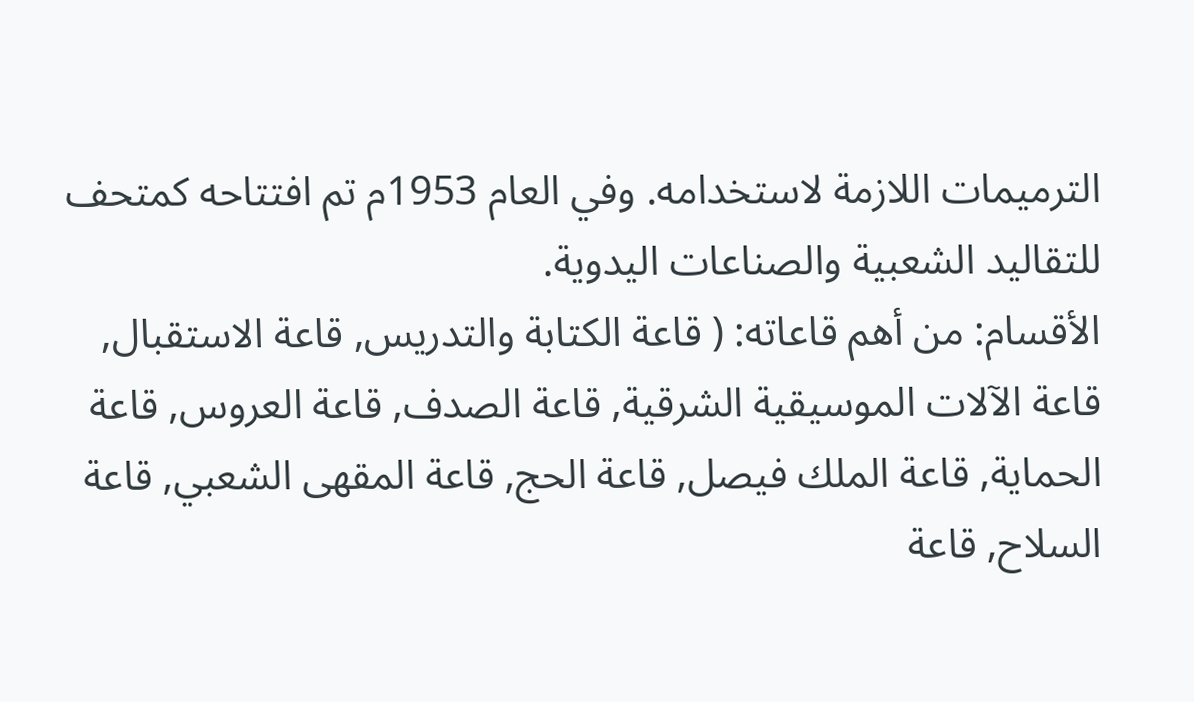الترميمات اللازمة لاستخدامه. وفي العام 1953م تم افتتاحه كمتحف للتقاليد الشعبية والصناعات اليدوية.
الأقسام: من أهم قاعاته: ( قاعة الكتابة والتدريس, قاعة الاستقبال, قاعة الآلات الموسيقية الشرقية, قاعة الصدف, قاعة العروس, قاعة الحماية, قاعة الملك فيصل, قاعة الحج, قاعة المقهى الشعبي, قاعة السلاح, قاعة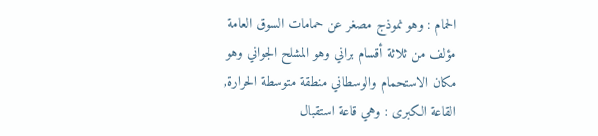الحمام : وهو نموذج مصغر عن حمامات السوق العامة مؤلف من ثلاثة أقسام براني وهو المشلح الجواني وهو مكان الاستحمام والوسطاني منطقة متوسطة الحرارة, القاعة الكبرى : وهي قاعة استقبال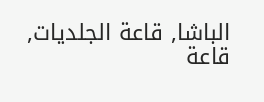الباشا, قاعة الجلديات, قاعة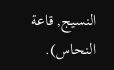النسيج, قاعة النحاس).